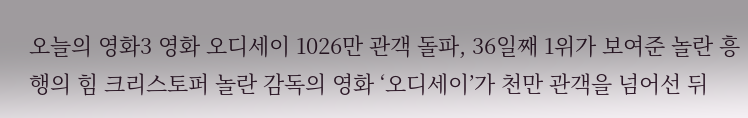오늘의 영화3 영화 오디세이 1026만 관객 돌파, 36일째 1위가 보여준 놀란 흥행의 힘 크리스토퍼 놀란 감독의 영화 ‘오디세이’가 천만 관객을 넘어선 뒤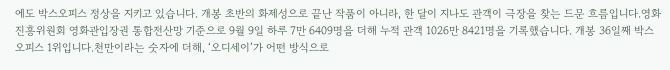에도 박스오피스 정상을 지키고 있습니다. 개봉 초반의 화제성으로 끝난 작품이 아니라, 한 달이 지나도 관객이 극장을 찾는 드문 흐름입니다.영화진흥위원회 영화관입장권 통합전산망 기준으로 9월 9일 하루 7만 6409명을 더해 누적 관객 1026만 8421명을 기록했습니다. 개봉 36일째 박스오피스 1위입니다.천만이라는 숫자에 더해, ‘오디세이’가 어떤 방식으로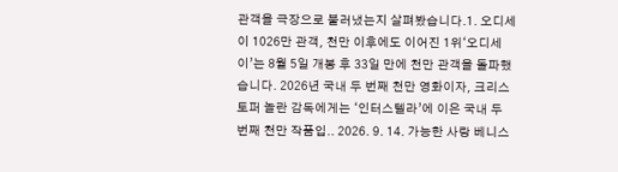관객을 극장으로 불러냈는지 살펴봤습니다.1. 오디세이 1026만 관객, 천만 이후에도 이어진 1위‘오디세이’는 8월 5일 개봉 후 33일 만에 천만 관객을 돌파했습니다. 2026년 국내 두 번째 천만 영화이자, 크리스토퍼 놀란 감독에게는 ‘인터스텔라’에 이은 국내 두 번째 천만 작품입.. 2026. 9. 14. 가능한 사랑 베니스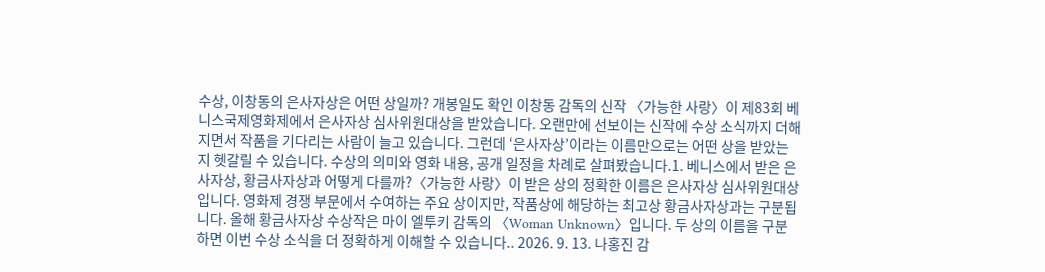수상, 이창동의 은사자상은 어떤 상일까? 개봉일도 확인 이창동 감독의 신작 〈가능한 사랑〉이 제83회 베니스국제영화제에서 은사자상 심사위원대상을 받았습니다. 오랜만에 선보이는 신작에 수상 소식까지 더해지면서 작품을 기다리는 사람이 늘고 있습니다. 그런데 ‘은사자상’이라는 이름만으로는 어떤 상을 받았는지 헷갈릴 수 있습니다. 수상의 의미와 영화 내용, 공개 일정을 차례로 살펴봤습니다.1. 베니스에서 받은 은사자상, 황금사자상과 어떻게 다를까?〈가능한 사랑〉이 받은 상의 정확한 이름은 은사자상 심사위원대상입니다. 영화제 경쟁 부문에서 수여하는 주요 상이지만, 작품상에 해당하는 최고상 황금사자상과는 구분됩니다. 올해 황금사자상 수상작은 마이 엘투키 감독의 〈Woman Unknown〉입니다. 두 상의 이름을 구분하면 이번 수상 소식을 더 정확하게 이해할 수 있습니다.. 2026. 9. 13. 나홍진 감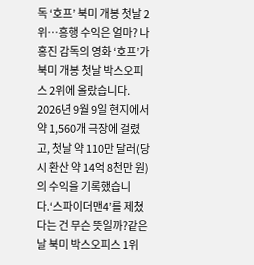독 ‘호프’ 북미 개봉 첫날 2위…흥행 수익은 얼마? 나홍진 감독의 영화 ‘호프’가 북미 개봉 첫날 박스오피스 2위에 올랐습니다. 2026년 9월 9일 현지에서 약 1,560개 극장에 걸렸고, 첫날 약 110만 달러(당시 환산 약 14억 8천만 원)의 수익을 기록했습니다.‘스파이더맨4’를 제쳤다는 건 무슨 뜻일까?같은 날 북미 박스오피스 1위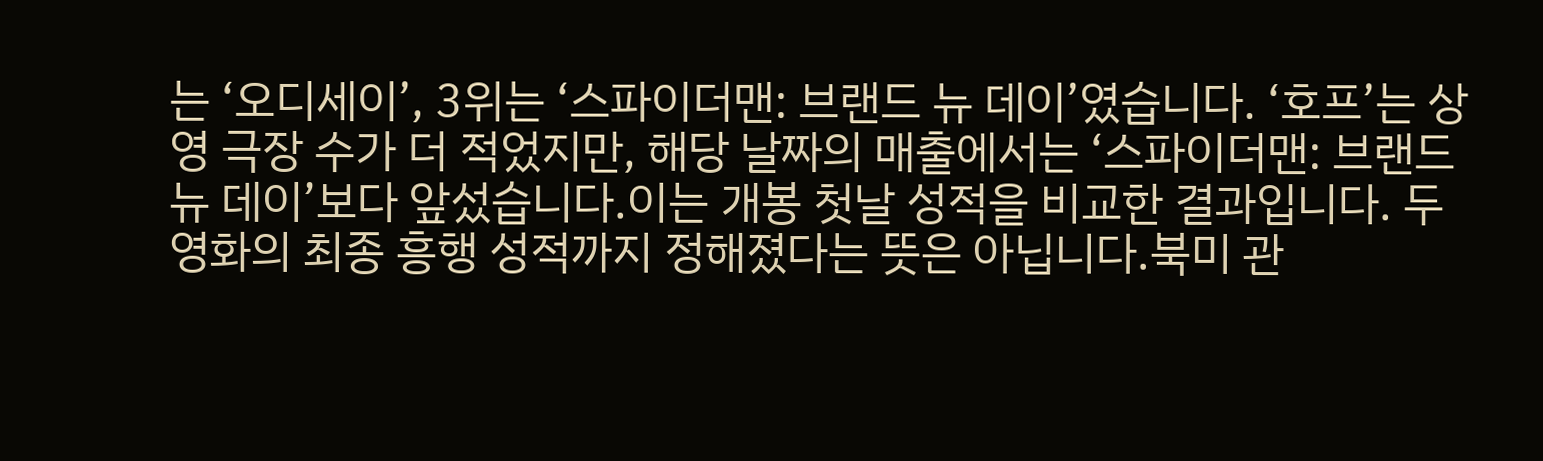는 ‘오디세이’, 3위는 ‘스파이더맨: 브랜드 뉴 데이’였습니다. ‘호프’는 상영 극장 수가 더 적었지만, 해당 날짜의 매출에서는 ‘스파이더맨: 브랜드 뉴 데이’보다 앞섰습니다.이는 개봉 첫날 성적을 비교한 결과입니다. 두 영화의 최종 흥행 성적까지 정해졌다는 뜻은 아닙니다.북미 관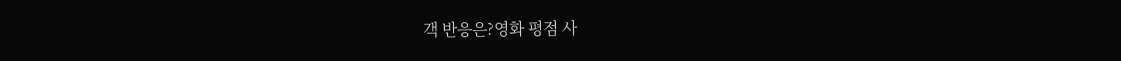객 반응은?영화 평점 사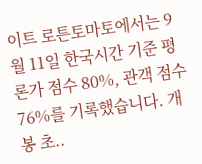이트 로튼토마토에서는 9월 11일 한국시간 기준 평론가 점수 80%, 관객 점수 76%를 기록했습니다. 개봉 초..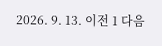2026. 9. 13. 이전 1 다음